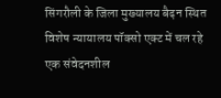सिंगरौली के जिला मुख्यालय बैढ़न स्थित विशेष न्यायालय पॉक्सो एक्ट में चल रहे एक संवेदनशील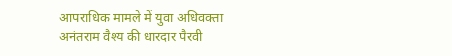आपराधिक मामले में युवा अधिवक्ता अनंतराम वैश्य की धारदार पैरवी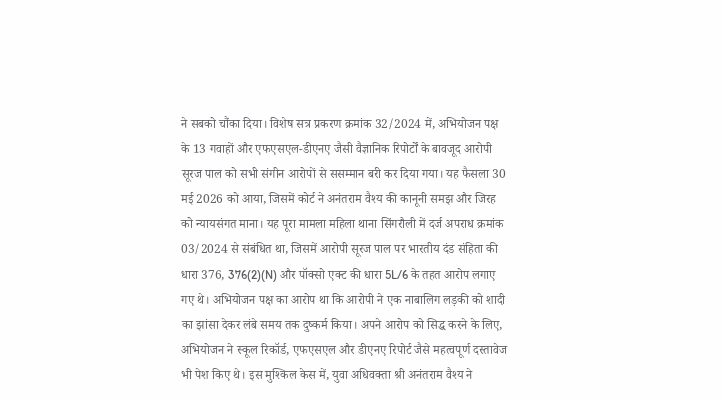ने सबको चौंका दिया। विशेष सत्र प्रकरण क्रमांक 32/2024 में, अभियोजन पक्ष के 13 गवाहों और एफएसएल-डीएनए जैसी वैज्ञानिक रिपोर्टों के बावजूद आरोपी सूरज पाल को सभी संगीन आरोपों से ससम्मान बरी कर दिया गया। यह फैसला 30 मई 2026 को आया, जिसमें कोर्ट ने अनंतराम वैश्य की कानूनी समझ और जिरह को न्यायसंगत माना। यह पूरा मामला महिला थाना सिंगरौली में दर्ज अपराध क्रमांक 03/2024 से संबंधित था, जिसमें आरोपी सूरज पाल पर भारतीय दंड संहिता की धारा 376, 376(2)(N) और पॉक्सो एक्ट की धारा 5L/6 के तहत आरोप लगाए गए थे। अभियोजन पक्ष का आरोप था कि आरोपी ने एक नाबालिग लड़की को शादी का झांसा देकर लंबे समय तक दुष्कर्म किया। अपने आरोप को सिद्ध करने के लिए, अभियोजन ने स्कूल रिकॉर्ड, एफएसएल और डीएनए रिपोर्ट जैसे महत्वपूर्ण दस्तावेज भी पेश किए थे। इस मुश्किल केस में, युवा अधिवक्ता श्री अनंतराम वैश्य ने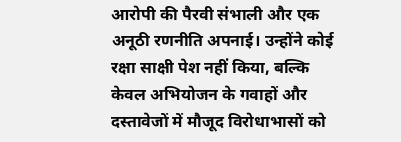आरोपी की पैरवी संभाली और एक अनूठी रणनीति अपनाई। उन्होंने कोई रक्षा साक्षी पेश नहीं किया, बल्कि केवल अभियोजन के गवाहों और दस्तावेजों में मौजूद विरोधाभासों को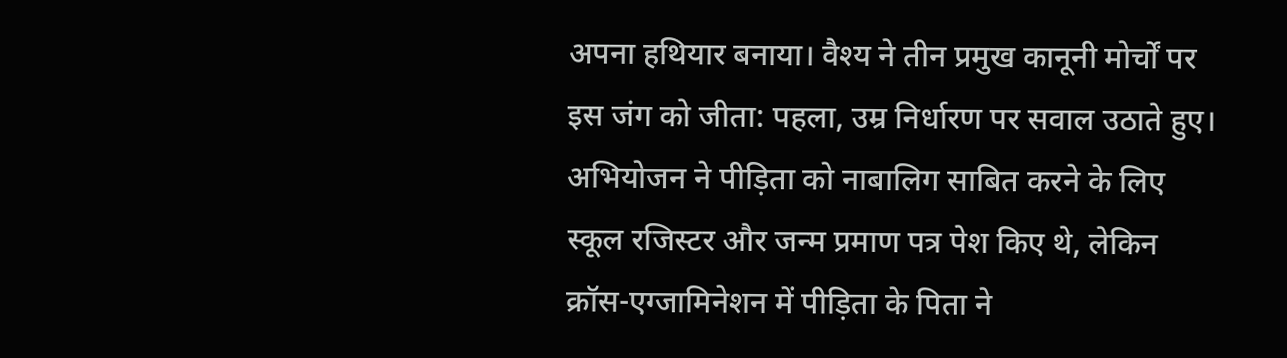अपना हथियार बनाया। वैश्य ने तीन प्रमुख कानूनी मोर्चों पर इस जंग को जीता: पहला, उम्र निर्धारण पर सवाल उठाते हुए। अभियोजन ने पीड़िता को नाबालिग साबित करने के लिए स्कूल रजिस्टर और जन्म प्रमाण पत्र पेश किए थे, लेकिन क्रॉस-एग्जामिनेशन में पीड़िता के पिता ने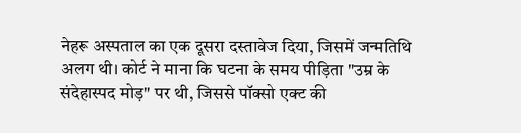नेहरू अस्पताल का एक दूसरा दस्तावेज दिया, जिसमें जन्मतिथि अलग थी। कोर्ट ने माना कि घटना के समय पीड़िता "उम्र के संदेहास्पद मोड़" पर थी, जिससे पॉक्सो एक्ट की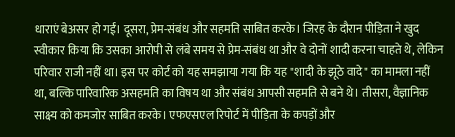धाराएं बेअसर हो गईं। दूसरा, प्रेम-संबंध और सहमति साबित करके। जिरह के दौरान पीड़िता ने खुद स्वीकार किया कि उसका आरोपी से लंबे समय से प्रेम-संबंध था और वे दोनों शादी करना चाहते थे, लेकिन परिवार राजी नहीं था। इस पर कोर्ट को यह समझाया गया कि यह "शादी के झूठे वादे" का मामला नहीं था, बल्कि पारिवारिक असहमति का विषय था और संबंध आपसी सहमति से बने थे। तीसरा, वैज्ञानिक साक्ष्य को कमजोर साबित करके। एफएसएल रिपोर्ट में पीड़िता के कपड़ों और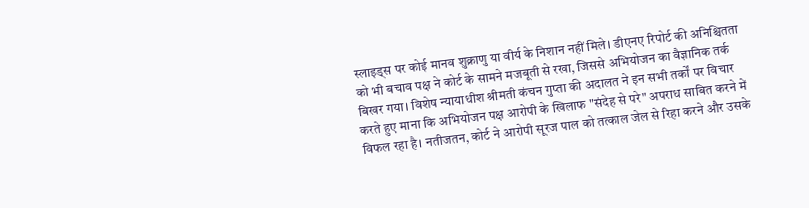स्लाइड्स पर कोई मानव शुक्राणु या वीर्य के निशान नहीं मिले। डीएनए रिपोर्ट की अनिश्चितता को भी बचाव पक्ष ने कोर्ट के सामने मजबूती से रखा, जिससे अभियोजन का वैज्ञानिक तर्क बिखर गया। विशेष न्यायाधीश श्रीमती कंचन गुप्ता की अदालत ने इन सभी तर्कों पर विचार करते हुए माना कि अभियोजन पक्ष आरोपी के खिलाफ "संदेह से परे" अपराध साबित करने में विफल रहा है। नतीजतन, कोर्ट ने आरोपी सूरज पाल को तत्काल जेल से रिहा करने और उसके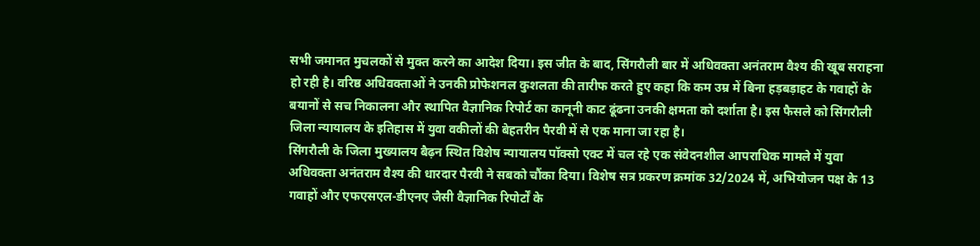सभी जमानत मुचलकों से मुक्त करने का आदेश दिया। इस जीत के बाद, सिंगरौली बार में अधिवक्ता अनंतराम वैश्य की खूब सराहना हो रही है। वरिष्ठ अधिवक्ताओं ने उनकी प्रोफेशनल कुशलता की तारीफ करते हुए कहा कि कम उम्र में बिना हड़बड़ाहट के गवाहों के बयानों से सच निकालना और स्थापित वैज्ञानिक रिपोर्ट का कानूनी काट ढूंढना उनकी क्षमता को दर्शाता है। इस फैसले को सिंगरौली जिला न्यायालय के इतिहास में युवा वकीलों की बेहतरीन पैरवी में से एक माना जा रहा है।
सिंगरौली के जिला मुख्यालय बैढ़न स्थित विशेष न्यायालय पॉक्सो एक्ट में चल रहे एक संवेदनशील आपराधिक मामले में युवा अधिवक्ता अनंतराम वैश्य की धारदार पैरवी ने सबको चौंका दिया। विशेष सत्र प्रकरण क्रमांक 32/2024 में, अभियोजन पक्ष के 13 गवाहों और एफएसएल-डीएनए जैसी वैज्ञानिक रिपोर्टों के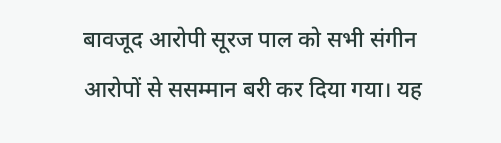बावजूद आरोपी सूरज पाल को सभी संगीन आरोपों से ससम्मान बरी कर दिया गया। यह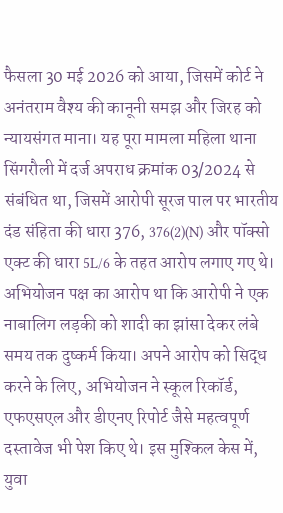फैसला 30 मई 2026 को आया, जिसमें कोर्ट ने अनंतराम वैश्य की कानूनी समझ और जिरह को न्यायसंगत माना। यह पूरा मामला महिला थाना सिंगरौली में दर्ज अपराध क्रमांक 03/2024 से संबंधित था, जिसमें आरोपी सूरज पाल पर भारतीय दंड संहिता की धारा 376, 376(2)(N) और पॉक्सो एक्ट की धारा 5L/6 के तहत आरोप लगाए गए थे। अभियोजन पक्ष का आरोप था कि आरोपी ने एक नाबालिग लड़की को शादी का झांसा देकर लंबे समय तक दुष्कर्म किया। अपने आरोप को सिद्ध करने के लिए, अभियोजन ने स्कूल रिकॉर्ड, एफएसएल और डीएनए रिपोर्ट जैसे महत्वपूर्ण दस्तावेज भी पेश किए थे। इस मुश्किल केस में, युवा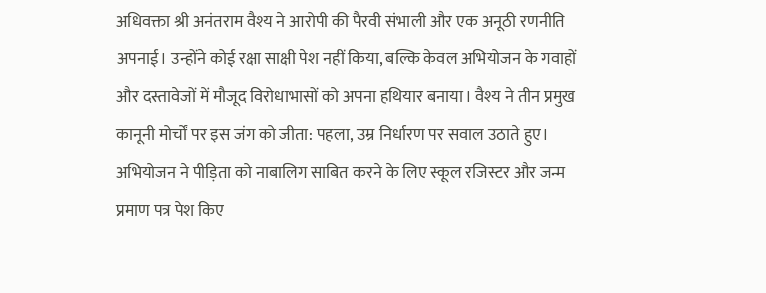अधिवक्ता श्री अनंतराम वैश्य ने आरोपी की पैरवी संभाली और एक अनूठी रणनीति अपनाई। उन्होंने कोई रक्षा साक्षी पेश नहीं किया, बल्कि केवल अभियोजन के गवाहों और दस्तावेजों में मौजूद विरोधाभासों को अपना हथियार बनाया। वैश्य ने तीन प्रमुख कानूनी मोर्चों पर इस जंग को जीता: पहला, उम्र निर्धारण पर सवाल उठाते हुए। अभियोजन ने पीड़िता को नाबालिग साबित करने के लिए स्कूल रजिस्टर और जन्म प्रमाण पत्र पेश किए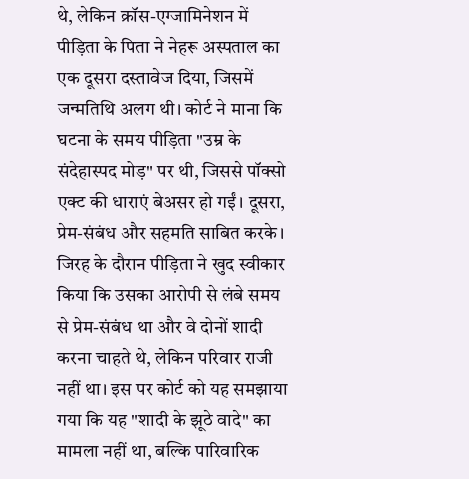थे, लेकिन क्रॉस-एग्जामिनेशन में पीड़िता के पिता ने नेहरू अस्पताल का एक दूसरा दस्तावेज दिया, जिसमें जन्मतिथि अलग थी। कोर्ट ने माना कि घटना के समय पीड़िता "उम्र के संदेहास्पद मोड़" पर थी, जिससे पॉक्सो एक्ट की धाराएं बेअसर हो गईं। दूसरा, प्रेम-संबंध और सहमति साबित करके। जिरह के दौरान पीड़िता ने खुद स्वीकार किया कि उसका आरोपी से लंबे समय से प्रेम-संबंध था और वे दोनों शादी करना चाहते थे, लेकिन परिवार राजी नहीं था। इस पर कोर्ट को यह समझाया गया कि यह "शादी के झूठे वादे" का मामला नहीं था, बल्कि पारिवारिक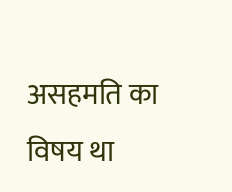असहमति का विषय था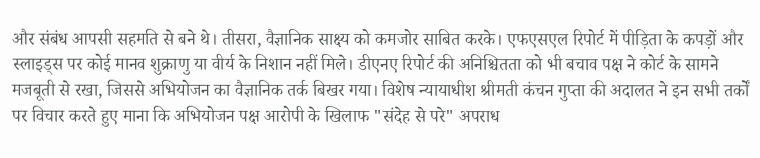और संबंध आपसी सहमति से बने थे। तीसरा, वैज्ञानिक साक्ष्य को कमजोर साबित करके। एफएसएल रिपोर्ट में पीड़िता के कपड़ों और स्लाइड्स पर कोई मानव शुक्राणु या वीर्य के निशान नहीं मिले। डीएनए रिपोर्ट की अनिश्चितता को भी बचाव पक्ष ने कोर्ट के सामने मजबूती से रखा, जिससे अभियोजन का वैज्ञानिक तर्क बिखर गया। विशेष न्यायाधीश श्रीमती कंचन गुप्ता की अदालत ने इन सभी तर्कों पर विचार करते हुए माना कि अभियोजन पक्ष आरोपी के खिलाफ "संदेह से परे" अपराध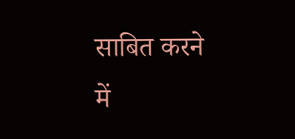साबित करने में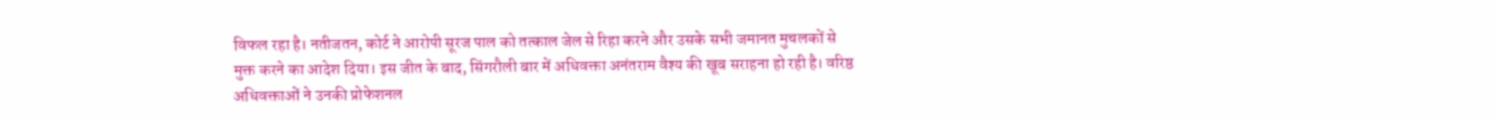विफल रहा है। नतीजतन, कोर्ट ने आरोपी सूरज पाल को तत्काल जेल से रिहा करने और उसके सभी जमानत मुचलकों से मुक्त करने का आदेश दिया। इस जीत के बाद, सिंगरौली बार में अधिवक्ता अनंतराम वैश्य की खूब सराहना हो रही है। वरिष्ठ अधिवक्ताओं ने उनकी प्रोफेशनल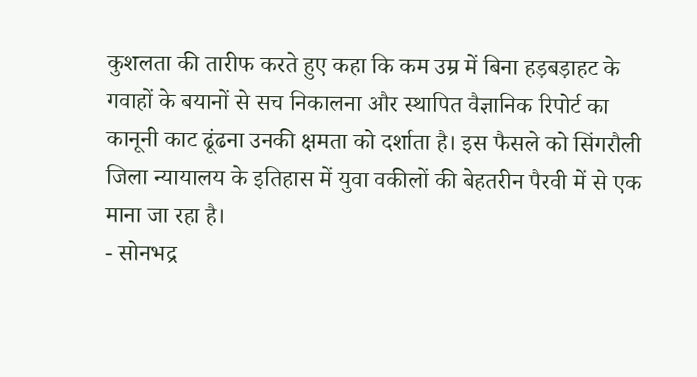कुशलता की तारीफ करते हुए कहा कि कम उम्र में बिना हड़बड़ाहट के गवाहों के बयानों से सच निकालना और स्थापित वैज्ञानिक रिपोर्ट का कानूनी काट ढूंढना उनकी क्षमता को दर्शाता है। इस फैसले को सिंगरौली जिला न्यायालय के इतिहास में युवा वकीलों की बेहतरीन पैरवी में से एक माना जा रहा है।
- सोनभद्र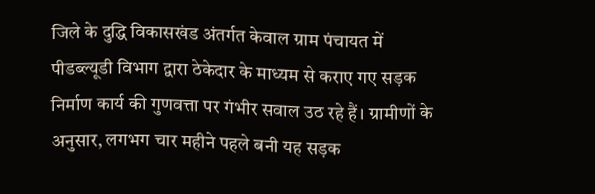जिले के दुद्धि विकासखंड अंतर्गत केवाल ग्राम पंचायत में पीडब्ल्यूडी विभाग द्वारा ठेकेदार के माध्यम से कराए गए सड़क निर्माण कार्य की गुणवत्ता पर गंभीर सवाल उठ रहे हैं। ग्रामीणों के अनुसार, लगभग चार महीने पहले बनी यह सड़क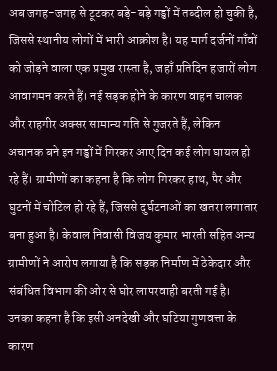अब जगह-जगह से टूटकर बड़े-बड़े गड्ढों में तब्दील हो चुकी है, जिससे स्थानीय लोगों में भारी आक्रोश है। यह मार्ग दर्जनों गाँवों को जोड़ने वाला एक प्रमुख रास्ता है, जहाँ प्रतिदिन हजारों लोग आवागमन करते हैं। नई सड़क होने के कारण वाहन चालक और राहगीर अक्सर सामान्य गति से गुजरते हैं, लेकिन अचानक बने इन गड्ढों में गिरकर आए दिन कई लोग घायल हो रहे हैं। ग्रामीणों का कहना है कि लोग गिरकर हाथ, पैर और घुटनों में चोटिल हो रहे हैं, जिससे दुर्घटनाओं का खतरा लगातार बना हुआ है। केवाल निवासी विजय कुमार भारती सहित अन्य ग्रामीणों ने आरोप लगाया है कि सड़क निर्माण में ठेकेदार और संबंधित विभाग की ओर से घोर लापरवाही बरती गई है। उनका कहना है कि इसी अनदेखी और घटिया गुणवत्ता के कारण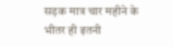सड़क मात्र चार महीने के भीतर ही इतनी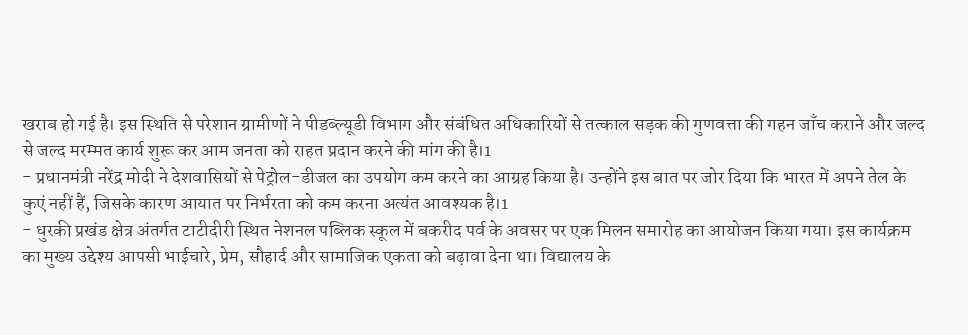खराब हो गई है। इस स्थिति से परेशान ग्रामीणों ने पीडब्ल्यूडी विभाग और संबंधित अधिकारियों से तत्काल सड़क की गुणवत्ता की गहन जाँच कराने और जल्द से जल्द मरम्मत कार्य शुरू कर आम जनता को राहत प्रदान करने की मांग की है।1
- प्रधानमंत्री नरेंद्र मोदी ने देशवासियों से पेट्रोल-डीजल का उपयोग कम करने का आग्रह किया है। उन्होंने इस बात पर जोर दिया कि भारत में अपने तेल के कुएं नहीं हैं, जिसके कारण आयात पर निर्भरता को कम करना अत्यंत आवश्यक है।1
- धुरकी प्रखंड क्षेत्र अंतर्गत टाटीदीरी स्थित नेशनल पब्लिक स्कूल में बकरीद पर्व के अवसर पर एक मिलन समारोह का आयोजन किया गया। इस कार्यक्रम का मुख्य उद्देश्य आपसी भाईचारे, प्रेम, सौहार्द और सामाजिक एकता को बढ़ावा देना था। विद्यालय के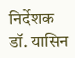निर्देशक डॉ. यासिन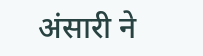अंसारी ने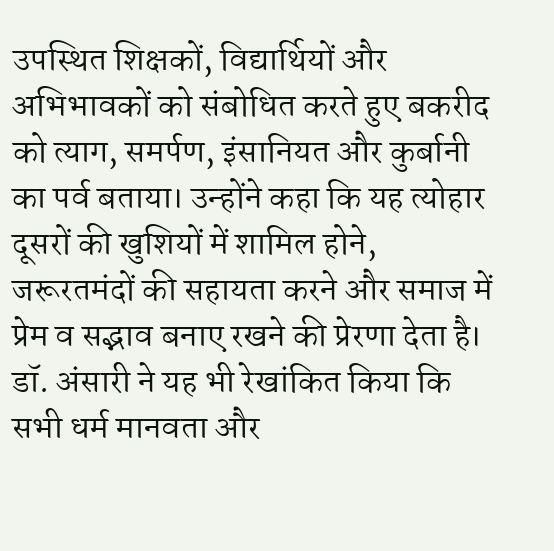उपस्थित शिक्षकों, विद्यार्थियों और अभिभावकों को संबोधित करते हुए बकरीद को त्याग, समर्पण, इंसानियत और कुर्बानी का पर्व बताया। उन्होंने कहा कि यह त्योहार दूसरों की खुशियों में शामिल होने, जरूरतमंदों की सहायता करने और समाज में प्रेम व सद्भाव बनाए रखने की प्रेरणा देता है। डॉ. अंसारी ने यह भी रेखांकित किया कि सभी धर्म मानवता और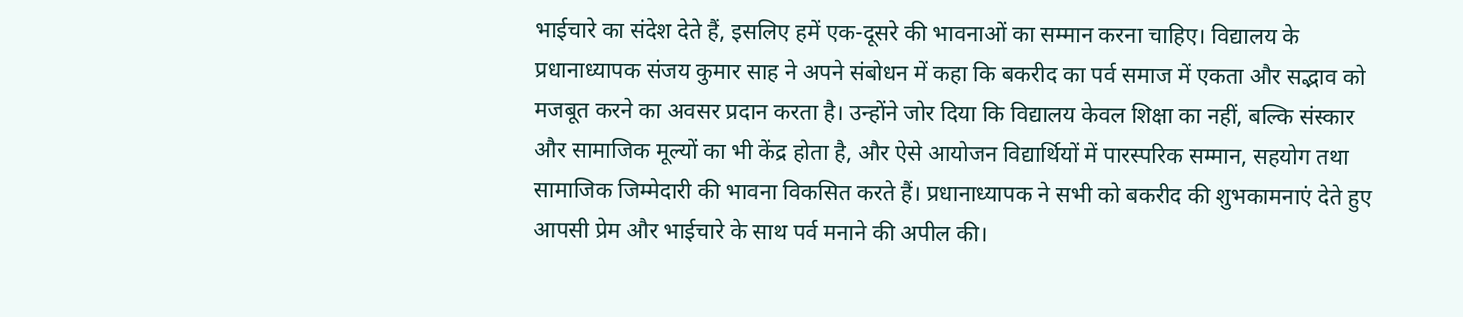भाईचारे का संदेश देते हैं, इसलिए हमें एक-दूसरे की भावनाओं का सम्मान करना चाहिए। विद्यालय के प्रधानाध्यापक संजय कुमार साह ने अपने संबोधन में कहा कि बकरीद का पर्व समाज में एकता और सद्भाव को मजबूत करने का अवसर प्रदान करता है। उन्होंने जोर दिया कि विद्यालय केवल शिक्षा का नहीं, बल्कि संस्कार और सामाजिक मूल्यों का भी केंद्र होता है, और ऐसे आयोजन विद्यार्थियों में पारस्परिक सम्मान, सहयोग तथा सामाजिक जिम्मेदारी की भावना विकसित करते हैं। प्रधानाध्यापक ने सभी को बकरीद की शुभकामनाएं देते हुए आपसी प्रेम और भाईचारे के साथ पर्व मनाने की अपील की।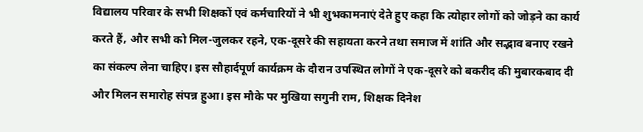विद्यालय परिवार के सभी शिक्षकों एवं कर्मचारियों ने भी शुभकामनाएं देते हुए कहा कि त्योहार लोगों को जोड़ने का कार्य करते हैं, और सभी को मिल-जुलकर रहने, एक-दूसरे की सहायता करने तथा समाज में शांति और सद्भाव बनाए रखने का संकल्प लेना चाहिए। इस सौहार्दपूर्ण कार्यक्रम के दौरान उपस्थित लोगों ने एक-दूसरे को बकरीद की मुबारकबाद दी और मिलन समारोह संपन्न हुआ। इस मौके पर मुखिया सगुनी राम, शिक्षक दिनेश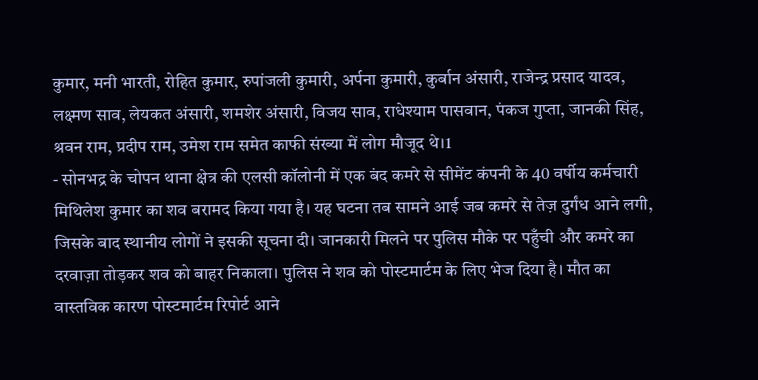कुमार, मनी भारती, रोहित कुमार, रुपांजली कुमारी, अर्पना कुमारी, कुर्बान अंसारी, राजेन्द्र प्रसाद यादव, लक्ष्मण साव, लेयकत अंसारी, शमशेर अंसारी, विजय साव, राधेश्याम पासवान, पंकज गुप्ता, जानकी सिंह, श्रवन राम, प्रदीप राम, उमेश राम समेत काफी संख्या में लोग मौजूद थे।1
- सोनभद्र के चोपन थाना क्षेत्र की एलसी कॉलोनी में एक बंद कमरे से सीमेंट कंपनी के 40 वर्षीय कर्मचारी मिथिलेश कुमार का शव बरामद किया गया है। यह घटना तब सामने आई जब कमरे से तेज़ दुर्गंध आने लगी, जिसके बाद स्थानीय लोगों ने इसकी सूचना दी। जानकारी मिलने पर पुलिस मौके पर पहुँची और कमरे का दरवाज़ा तोड़कर शव को बाहर निकाला। पुलिस ने शव को पोस्टमार्टम के लिए भेज दिया है। मौत का वास्तविक कारण पोस्टमार्टम रिपोर्ट आने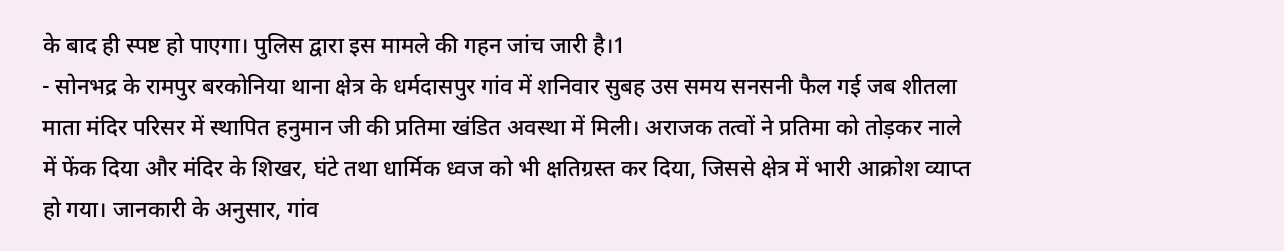के बाद ही स्पष्ट हो पाएगा। पुलिस द्वारा इस मामले की गहन जांच जारी है।1
- सोनभद्र के रामपुर बरकोनिया थाना क्षेत्र के धर्मदासपुर गांव में शनिवार सुबह उस समय सनसनी फैल गई जब शीतला माता मंदिर परिसर में स्थापित हनुमान जी की प्रतिमा खंडित अवस्था में मिली। अराजक तत्वों ने प्रतिमा को तोड़कर नाले में फेंक दिया और मंदिर के शिखर, घंटे तथा धार्मिक ध्वज को भी क्षतिग्रस्त कर दिया, जिससे क्षेत्र में भारी आक्रोश व्याप्त हो गया। जानकारी के अनुसार, गांव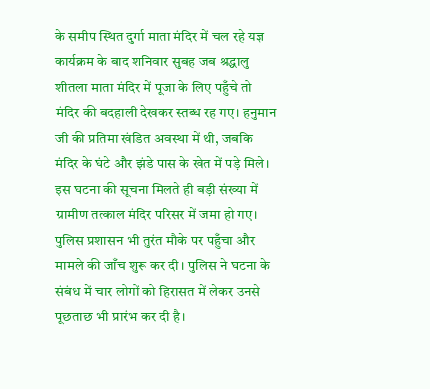के समीप स्थित दुर्गा माता मंदिर में चल रहे यज्ञ कार्यक्रम के बाद शनिवार सुबह जब श्रद्धालु शीतला माता मंदिर में पूजा के लिए पहुँचे तो मंदिर की बदहाली देखकर स्तब्ध रह गए। हनुमान जी की प्रतिमा खंडित अवस्था में थी, जबकि मंदिर के घंटे और झंडे पास के खेत में पड़े मिले। इस घटना की सूचना मिलते ही बड़ी संख्या में ग्रामीण तत्काल मंदिर परिसर में जमा हो गए। पुलिस प्रशासन भी तुरंत मौके पर पहुँचा और मामले की जाँच शुरू कर दी। पुलिस ने घटना के संबंध में चार लोगों को हिरासत में लेकर उनसे पूछताछ भी प्रारंभ कर दी है।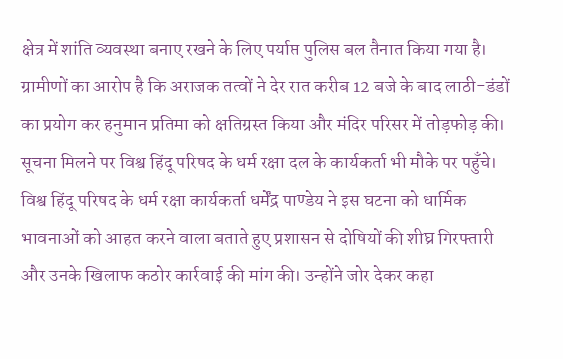क्षेत्र में शांति व्यवस्था बनाए रखने के लिए पर्याप्त पुलिस बल तैनात किया गया है। ग्रामीणों का आरोप है कि अराजक तत्वों ने देर रात करीब 12 बजे के बाद लाठी-डंडों का प्रयोग कर हनुमान प्रतिमा को क्षतिग्रस्त किया और मंदिर परिसर में तोड़फोड़ की। सूचना मिलने पर विश्व हिंदू परिषद के धर्म रक्षा दल के कार्यकर्ता भी मौके पर पहुँचे। विश्व हिंदू परिषद के धर्म रक्षा कार्यकर्ता धर्मेंद्र पाण्डेय ने इस घटना को धार्मिक भावनाओं को आहत करने वाला बताते हुए प्रशासन से दोषियों की शीघ्र गिरफ्तारी और उनके खिलाफ कठोर कार्रवाई की मांग की। उन्होंने जोर देकर कहा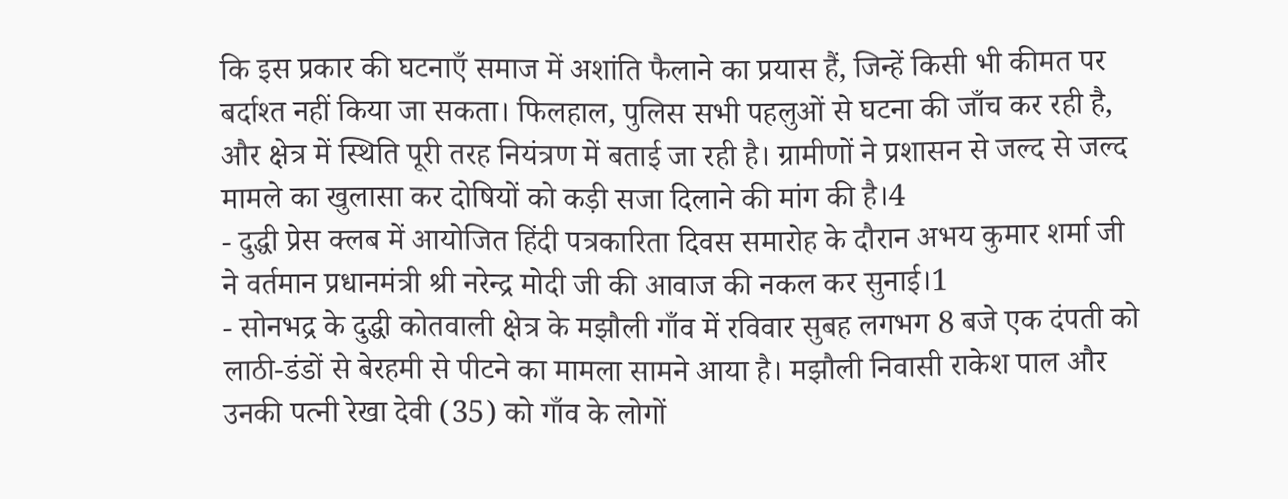कि इस प्रकार की घटनाएँ समाज में अशांति फैलाने का प्रयास हैं, जिन्हें किसी भी कीमत पर बर्दाश्त नहीं किया जा सकता। फिलहाल, पुलिस सभी पहलुओं से घटना की जाँच कर रही है, और क्षेत्र में स्थिति पूरी तरह नियंत्रण में बताई जा रही है। ग्रामीणों ने प्रशासन से जल्द से जल्द मामले का खुलासा कर दोषियों को कड़ी सजा दिलाने की मांग की है।4
- दुद्धी प्रेस क्लब में आयोजित हिंदी पत्रकारिता दिवस समारोह के दौरान अभय कुमार शर्मा जी ने वर्तमान प्रधानमंत्री श्री नरेन्द्र मोदी जी की आवाज की नकल कर सुनाई।1
- सोनभद्र के दुद्धी कोतवाली क्षेत्र के मझौली गाँव में रविवार सुबह लगभग 8 बजे एक दंपती को लाठी-डंडों से बेरहमी से पीटने का मामला सामने आया है। मझौली निवासी राकेश पाल और उनकी पत्नी रेखा देवी (35) को गाँव के लोगों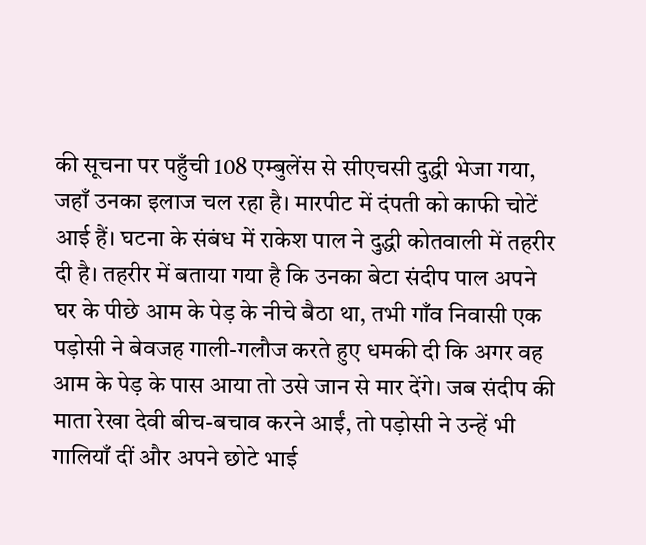की सूचना पर पहुँची 108 एम्बुलेंस से सीएचसी दुद्धी भेजा गया, जहाँ उनका इलाज चल रहा है। मारपीट में दंपती को काफी चोटें आई हैं। घटना के संबंध में राकेश पाल ने दुद्धी कोतवाली में तहरीर दी है। तहरीर में बताया गया है कि उनका बेटा संदीप पाल अपने घर के पीछे आम के पेड़ के नीचे बैठा था, तभी गाँव निवासी एक पड़ोसी ने बेवजह गाली-गलौज करते हुए धमकी दी कि अगर वह आम के पेड़ के पास आया तो उसे जान से मार देंगे। जब संदीप की माता रेखा देवी बीच-बचाव करने आईं, तो पड़ोसी ने उन्हें भी गालियाँ दीं और अपने छोटे भाई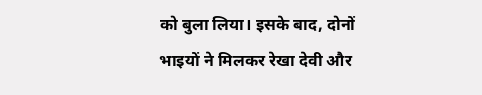को बुला लिया। इसके बाद, दोनों भाइयों ने मिलकर रेखा देवी और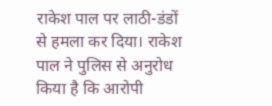राकेश पाल पर लाठी-डंडों से हमला कर दिया। राकेश पाल ने पुलिस से अनुरोध किया है कि आरोपी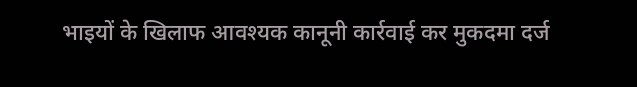भाइयों के खिलाफ आवश्यक कानूनी कार्रवाई कर मुकदमा दर्ज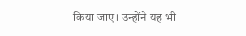किया जाए। उन्होंने यह भी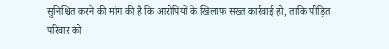सुनिश्चित करने की मांग की है कि आरोपियों के खिलाफ सख्त कार्रवाई हो, ताकि पीड़ित परिवार को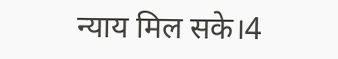न्याय मिल सके।4